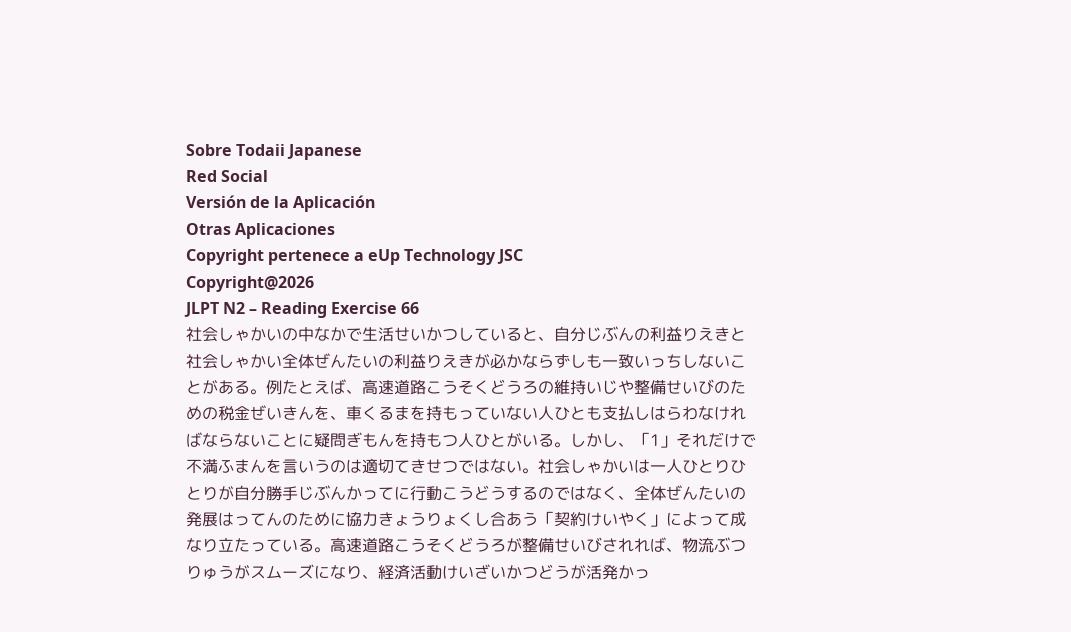Sobre Todaii Japanese
Red Social
Versión de la Aplicación
Otras Aplicaciones
Copyright pertenece a eUp Technology JSC
Copyright@2026
JLPT N2 – Reading Exercise 66
社会しゃかいの中なかで生活せいかつしていると、自分じぶんの利益りえきと社会しゃかい全体ぜんたいの利益りえきが必かならずしも一致いっちしないことがある。例たとえば、高速道路こうそくどうろの維持いじや整備せいびのための税金ぜいきんを、車くるまを持もっていない人ひとも支払しはらわなければならないことに疑問ぎもんを持もつ人ひとがいる。しかし、「1」それだけで不満ふまんを言いうのは適切てきせつではない。社会しゃかいは一人ひとりひとりが自分勝手じぶんかってに行動こうどうするのではなく、全体ぜんたいの発展はってんのために協力きょうりょくし合あう「契約けいやく」によって成なり立たっている。高速道路こうそくどうろが整備せいびされれば、物流ぶつりゅうがスムーズになり、経済活動けいざいかつどうが活発かっ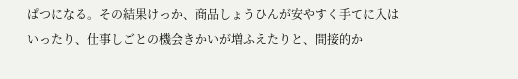ぱつになる。その結果けっか、商品しょうひんが安やすく手てに入はいったり、仕事しごとの機会きかいが増ふえたりと、間接的か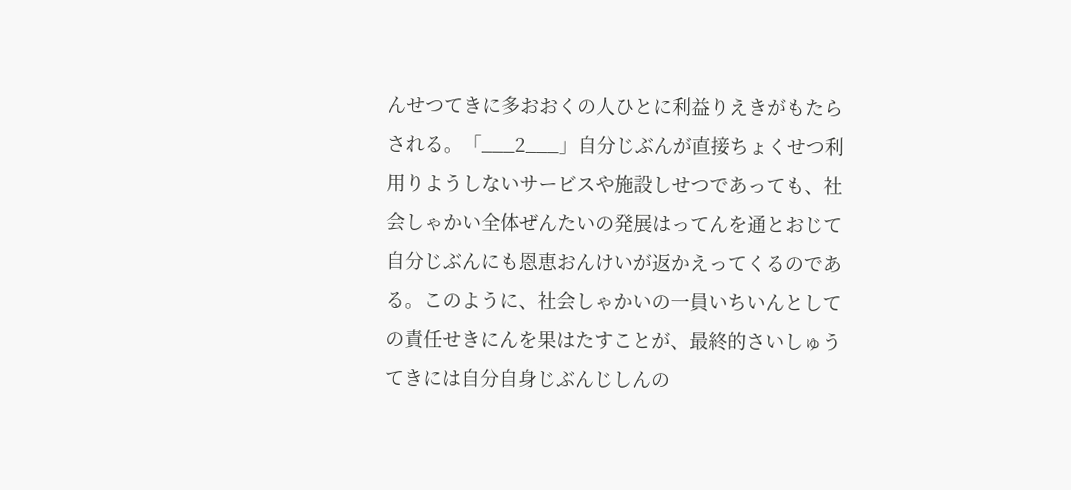んせつてきに多おおくの人ひとに利益りえきがもたらされる。「___2___」自分じぶんが直接ちょくせつ利用りようしないサービスや施設しせつであっても、社会しゃかい全体ぜんたいの発展はってんを通とおじて自分じぶんにも恩恵おんけいが返かえってくるのである。このように、社会しゃかいの一員いちいんとしての責任せきにんを果はたすことが、最終的さいしゅうてきには自分自身じぶんじしんの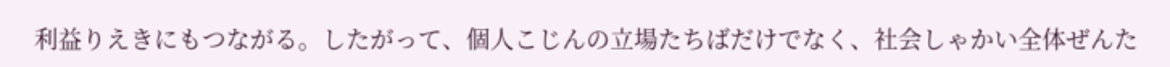利益りえきにもつながる。したがって、個人こじんの立場たちばだけでなく、社会しゃかい全体ぜんた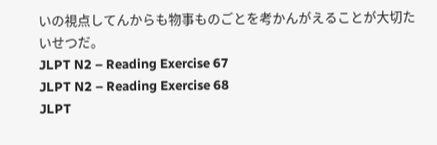いの視点してんからも物事ものごとを考かんがえることが大切たいせつだ。
JLPT N2 – Reading Exercise 67
JLPT N2 – Reading Exercise 68
JLPT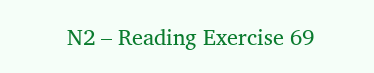N2 – Reading Exercise 69